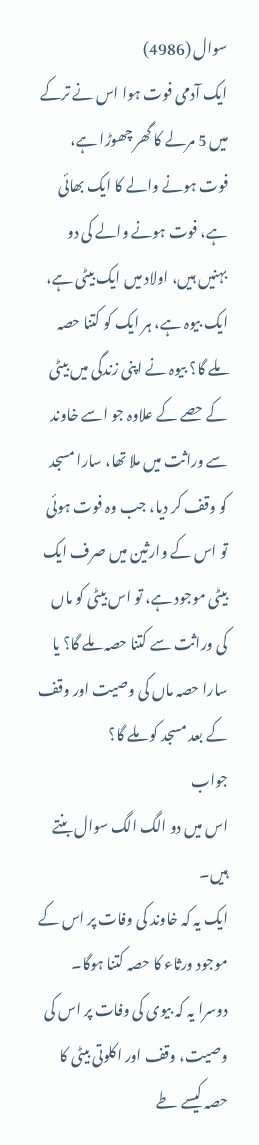سوال (4986)
ایک آدمی فوت ہوا اس نے ترکے میں 5 مرلے کا گھر چھوڑا ہے، فوت ہونے والے کا ایک بھائی ہے، فوت ہونے والے کی دو بہنیں ہیں، اولاد میں ایک بیٹی ہے، ایک بیوہ ہے، ہر ایک کو کتنا حصہ ملے گا؟ بیوہ نے اپنی زندگی میں بیٹی کے حصے کے علاوہ جو اسے خاوند سے وراثت میں ملا تھا، سارا مسجد کو وقف کر دیا، جب وہ فوت ہوئی تو اس کے وارثین میں صرف ایک بیٹی موجود ہے، تو اس بیٹی کو ماں کی وراثت سے کتنا حصہ ملے گا؟ یا سارا حصہ ماں کی وصیت اور وقف کے بعد مسجد کو ملے گا؟
جواب
اس میں دو الگ الگ سوال بنتے ہیں۔
ایک یہ کہ خاوند کی وفات پر اس کے موجود ورثاء کا حصہ کتنا ہوگا۔
دوسرا یہ کہ بیوی کی وفات پر اس کی وصیت، وقف اور اکلوتی بیٹی کا حصہ کیسے طے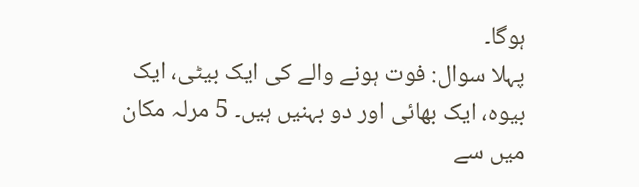ہوگا۔
پہلا سوال: فوت ہونے والے کی ایک بیٹی، ایک بیوہ، ایک بھائی اور دو بہنیں ہیں۔ 5 مرلہ مکان میں سے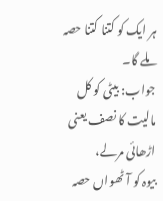ہر ایک کو کتنا کتنا حصہ ملے گا۔
جواب: بیٹی کو کل مالیت کا نصف یعنی اڑھائی مرلے،
بیوہ کو آٹھواں حصہ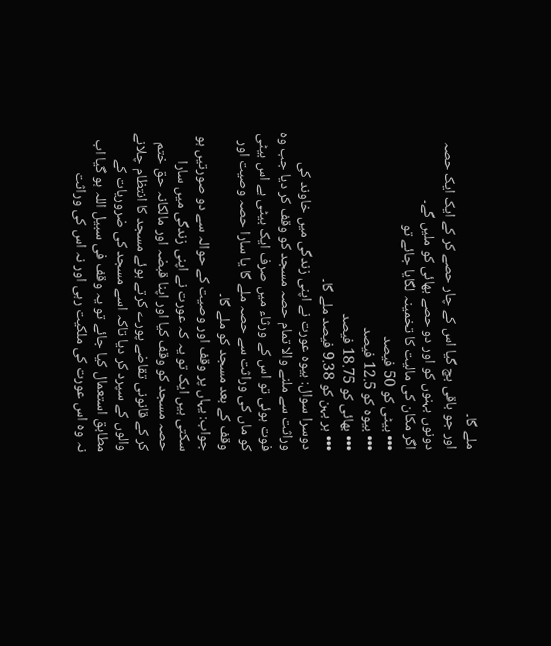ملے گا۔
اور جو باقی بچ گیا اس کے چار حصے کر کے ایک ایک حصہ دونوں بہنوں کو اور دو حصے بھائی کو ملیں گے۔
اگر مکان کی مالیت کا تخمینہ لگایا جائے تو
••• بیٹی کو 50 فیصد
••• بیوہ کو 12.5 فیصد
••• بھائی کو 18.75 فیصد
••• ہر بہن کو 9.38 فیصد ملے گا۔
دوسرا سوال: بیوہ عورت نے اپنی زندگی میں خاوند کی وراثت سے ملنے والا تمام حصہ مسجد کو وقف کر دیا جب وہ فوت ہوئی تو اس کے ورثاء میں صرف ایک بیٹی ہے اس بیٹی کو ماں کی وراثت سے حصہ ملے گا یا سارا حصہ وصیت اور وقف کے بعد مسجد کو ملے گا۔
جواب: یہاں پر وقف اور وصیت کے حوالہ سے دو صورتیں ہو سکتی ہیں ایک تو یہ کہ عورت نے اپنی زندگی میں سارا حصہ مسجد کو وقف کیا اور اپنا قبضہ اور مالکانہ حق ختم کر کے قانونی تقاضے پورے کرتے ہوئے مسجد کا انتظام چلانے والوں کے سپرد کر دیا تاکہ اسے مسجد کی ضروریات کے مطابق استعمال کیا جائے تو یہ وقف فی سبیل اللہ ہو گیا اب نہ وہ اس عورت کی ملکیت رہی اور نہ اس کی وراثت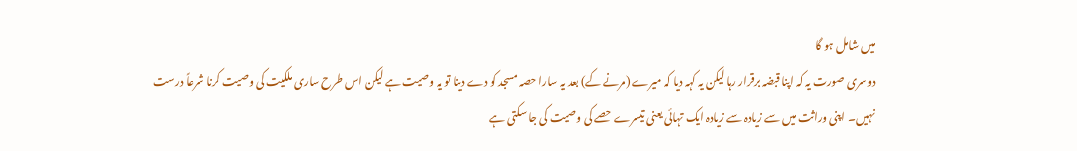میں شامل ہو گا
دوسری صورت یہ کہ اپنا قبضہ برقرار رہا لیکن یہ کہہ دیا کہ میرے (مرنے کے) بعد یہ سارا حصہ مسجد کو دے دینا تو یہ وصیت ہے لیکن اس طرح ساری ملکیت کی وصیت کرنا شرعاً درست نہیں۔ اپنی وراثت میں سے زیادہ سے زیادہ ایک تہائی یعنی تیسرے حصے کی وصیت کی جا سکتی ہے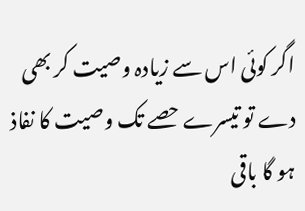اگر کوئی اس سے زیادہ وصیت کر بھی دے تو تیسرے حصے تک وصیت کا نفاذ ہو گا باقی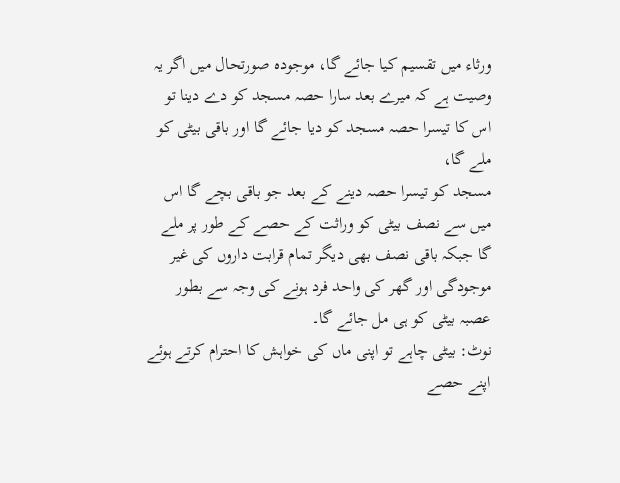ورثاء میں تقسیم کیا جائے گا، موجودہ صورتحال میں اگر یہ وصیت ہے کہ میرے بعد سارا حصہ مسجد کو دے دینا تو اس کا تیسرا حصہ مسجد کو دیا جائے گا اور باقی بیٹی کو ملے گا،
مسجد کو تیسرا حصہ دینے کے بعد جو باقی بچے گا اس میں سے نصف بیٹی کو وراثت کے حصے کے طور پر ملے گا جبکہ باقی نصف بھی دیگر تمام قرابت داروں کی غیر موجودگی اور گھر کی واحد فرد ہونے کی وجہ سے بطور عصبہ بیٹی کو ہی مل جائے گا۔
نوٹ: بیٹی چاہے تو اپنی ماں کی خواہش کا احترام کرتے ہوئے اپنے حصے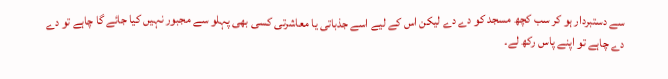سے دستبردار ہو کر سب کچھ مسجد کو دے دے لیکن اس کے لیے اسے جذباتی یا معاشرتی کسی بھی پہلو سے مجبور نہیں کیا جائے گا چاہے تو دے دے چاہے تو اپنے پاس رکھ لے۔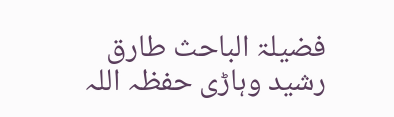فضیلۃ الباحث طارق رشید وہاڑی حفظہ اللہ